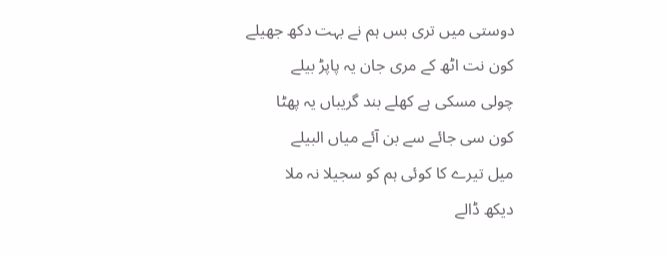دوستی میں تری بس ہم نے بہت دکھ جھیلے
کون نت اٹھ کے مری جان یہ پاپڑ بیلے
چولی مسکی ہے کھلے بند گریباں یہ پھٹا
کون سی جائے سے بن آئے میاں البیلے
میل تیرے کا کوئی ہم کو سجیلا نہ ملا
دیکھ ڈالے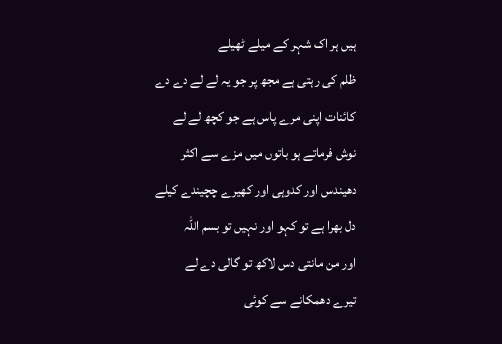ہیں ہر اک شہر کے میلے ٹھیلے
ظلم کی رہتی ہے مجھ پر جو یہ لے لے دے دے
کائنات اپنی مرے پاس ہے جو کچھ لے لے
نوش فرماتے ہو باتوں میں مزے سے اکثر
دھیندس اور کدوہی اور کھیرے چچیندے کیلے
دل بھرا ہے تو کہو اور نہیں تو بسم اللہ
اور من مانتی دس لاکھ تو گالی دے لے
تیرے دھمکانے سے کوئی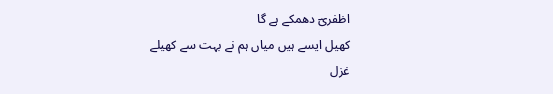اظفریؔ دھمکے ہے گا
کھیل ایسے ہیں میاں ہم نے بہت سے کھیلے
غزل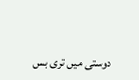دوستی میں تری بس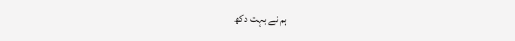ہم نے بہت دکھ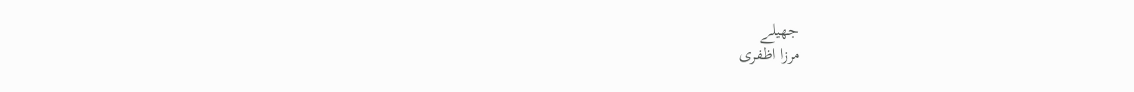جھیلے
مرزا اظفری